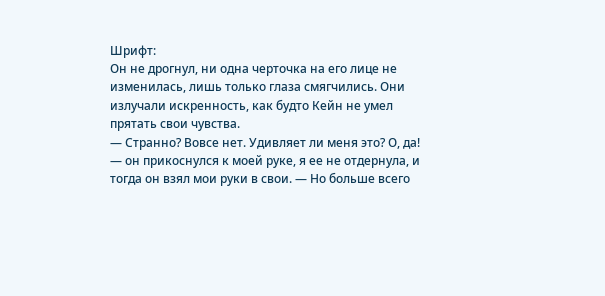Шрифт:
Он не дрогнул, ни одна черточка на его лице не изменилась, лишь только глаза смягчились. Они излучали искренность, как будто Кейн не умел прятать свои чувства.
— Странно? Вовсе нет. Удивляет ли меня это? О, да! — он прикоснулся к моей руке, я ее не отдернула, и тогда он взял мои руки в свои. — Но больше всего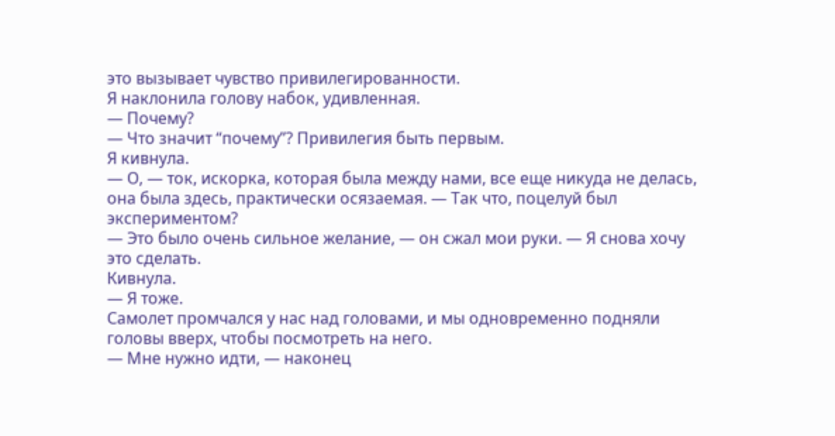это вызывает чувство привилегированности.
Я наклонила голову набок, удивленная.
— Почему?
— Что значит “почему”? Привилегия быть первым.
Я кивнула.
— О, — ток, искорка, которая была между нами, все еще никуда не делась, она была здесь, практически осязаемая. — Так что, поцелуй был экспериментом?
— Это было очень сильное желание, — он сжал мои руки. — Я снова хочу это сделать.
Кивнула.
— Я тоже.
Самолет промчался у нас над головами, и мы одновременно подняли головы вверх, чтобы посмотреть на него.
— Мне нужно идти, — наконец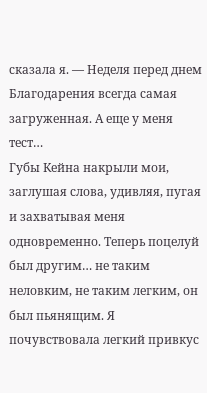сказала я. — Неделя перед днем Благодарения всегда самая загруженная. А еще у меня тест…
Губы Кейна накрыли мои, заглушая слова, удивляя, пугая и захватывая меня одновременно. Теперь поцелуй был другим… не таким неловким, не таким легким, он был пьянящим. Я почувствовала легкий привкус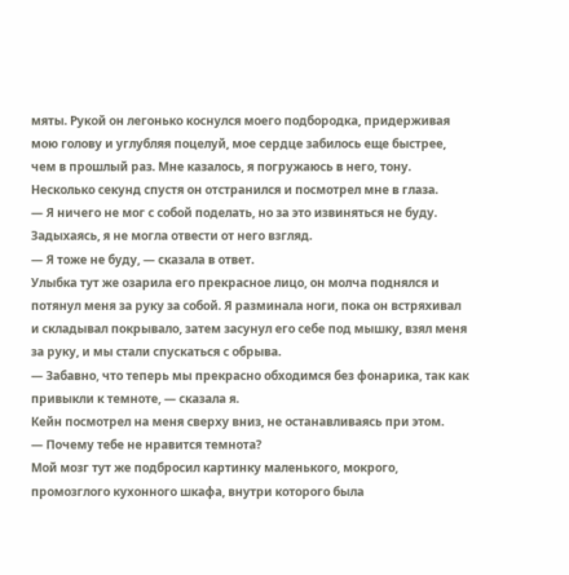мяты. Рукой он легонько коснулся моего подбородка, придерживая мою голову и углубляя поцелуй, мое сердце забилось еще быстрее, чем в прошлый раз. Мне казалось, я погружаюсь в него, тону. Несколько секунд спустя он отстранился и посмотрел мне в глаза.
— Я ничего не мог с собой поделать, но за это извиняться не буду.
Задыхаясь, я не могла отвести от него взгляд.
— Я тоже не буду, — сказала в ответ.
Улыбка тут же озарила его прекрасное лицо, он молча поднялся и потянул меня за руку за собой. Я разминала ноги, пока он встряхивал и складывал покрывало, затем засунул его себе под мышку, взял меня за руку, и мы стали спускаться с обрыва.
— Забавно, что теперь мы прекрасно обходимся без фонарика, так как привыкли к темноте, — сказала я.
Кейн посмотрел на меня сверху вниз, не останавливаясь при этом.
— Почему тебе не нравится темнота?
Мой мозг тут же подбросил картинку маленького, мокрого, промозглого кухонного шкафа, внутри которого была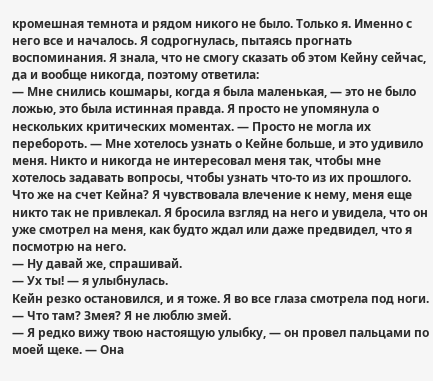кромешная темнота и рядом никого не было. Только я. Именно с него все и началось. Я содрогнулась, пытаясь прогнать воспоминания. Я знала, что не смогу сказать об этом Кейну сейчас, да и вообще никогда, поэтому ответила:
— Мне снились кошмары, когда я была маленькая, — это не было ложью, это была истинная правда. Я просто не упомянула о нескольких критических моментах. — Просто не могла их перебороть. — Мне хотелось узнать о Кейне больше, и это удивило меня. Никто и никогда не интересовал меня так, чтобы мне хотелось задавать вопросы, чтобы узнать что-то из их прошлого. Что же на счет Кейна? Я чувствовала влечение к нему, меня еще никто так не привлекал. Я бросила взгляд на него и увидела, что он уже смотрел на меня, как будто ждал или даже предвидел, что я посмотрю на него.
— Ну давай же, спрашивай.
— Ух ты! — я улыбнулась.
Кейн резко остановился, и я тоже. Я во все глаза смотрела под ноги.
— Что там? Змея? Я не люблю змей.
— Я редко вижу твою настоящую улыбку, — он провел пальцами по моей щеке. — Она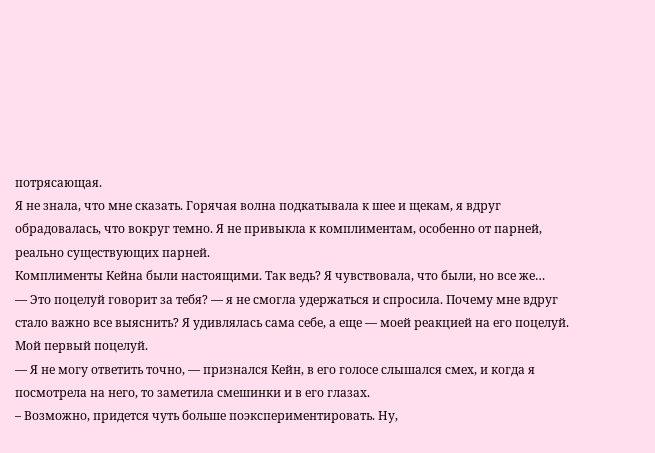потрясающая.
Я не знала, что мне сказать. Горячая волна подкатывала к шее и щекам, я вдруг обрадовалась, что вокруг темно. Я не привыкла к комплиментам, особенно от парней, реально существующих парней.
Комплименты Кейна были настоящими. Так ведь? Я чувствовала, что были, но все же…
— Это поцелуй говорит за тебя? — я не смогла удержаться и спросила. Почему мне вдруг стало важно все выяснить? Я удивлялась сама себе, а еще — моей реакцией на его поцелуй. Мой первый поцелуй.
— Я не могу ответить точно, — признался Кейн, в его голосе слышался смех, и когда я посмотрела на него, то заметила смешинки и в его глазах.
– Возможно, придется чуть больше поэкспериментировать. Ну,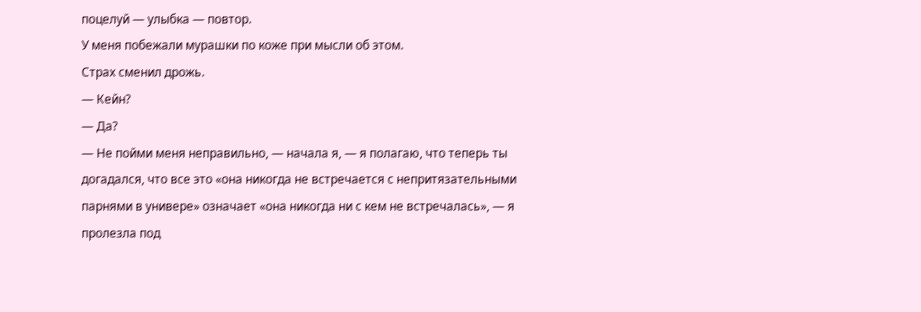поцелуй — улыбка — повтор.
У меня побежали мурашки по коже при мысли об этом.
Страх сменил дрожь.
— Кейн?
— Да?
— Не пойми меня неправильно, — начала я, — я полагаю, что теперь ты догадался, что все это «она никогда не встречается с непритязательными парнями в универе» означает «она никогда ни с кем не встречалась», — я пролезла под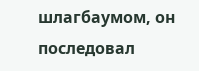шлагбаумом, он последовал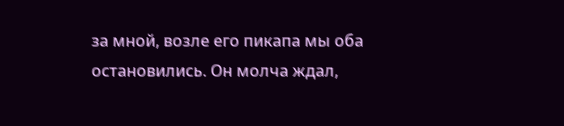за мной, возле его пикапа мы оба остановились. Он молча ждал,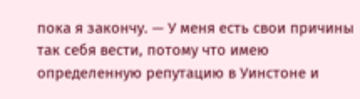пока я закончу. — У меня есть свои причины так себя вести, потому что имею определенную репутацию в Уинстоне и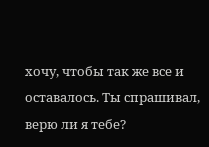хочу, чтобы так же все и оставалось. Ты спрашивал, верю ли я тебе?